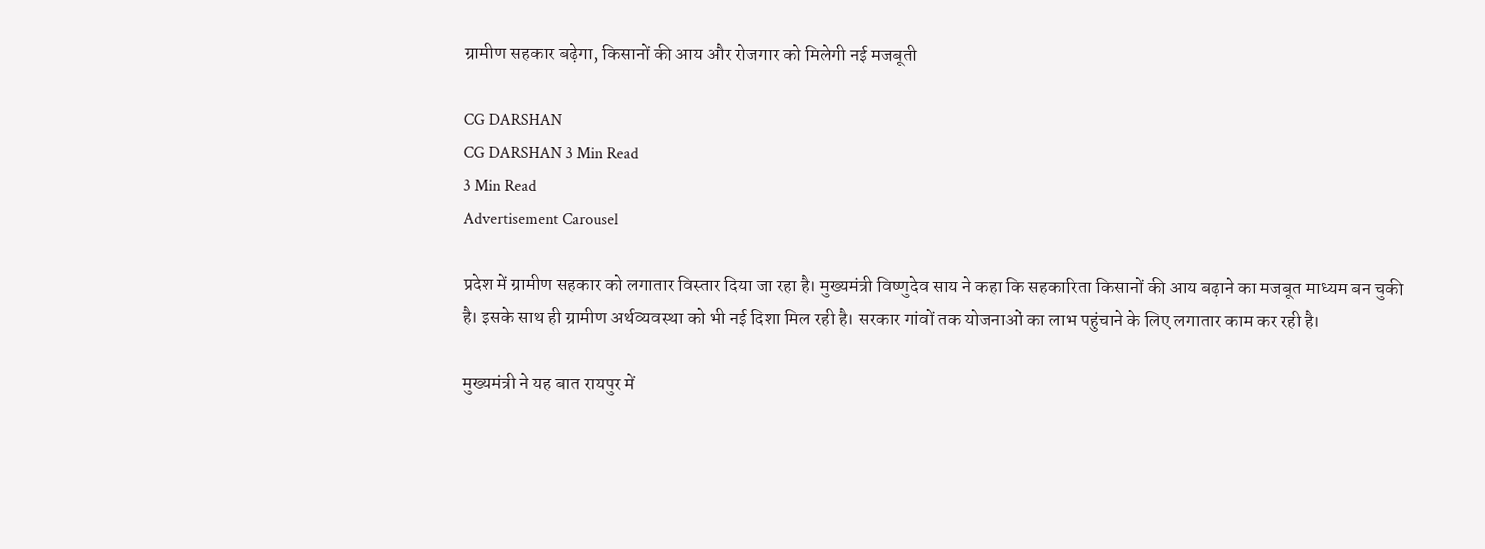ग्रामीण सहकार बढ़ेगा, किसानों की आय और रोजगार को मिलेगी नई मजबूती

CG DARSHAN
CG DARSHAN 3 Min Read
3 Min Read
Advertisement Carousel

प्रदेश में ग्रामीण सहकार को लगातार विस्तार दिया जा रहा है। मुख्यमंत्री विष्णुदेव साय ने कहा कि सहकारिता किसानों की आय बढ़ाने का मजबूत माध्यम बन चुकी है। इसके साथ ही ग्रामीण अर्थव्यवस्था को भी नई दिशा मिल रही है। सरकार गांवों तक योजनाओं का लाभ पहुंचाने के लिए लगातार काम कर रही है।

मुख्यमंत्री ने यह बात रायपुर में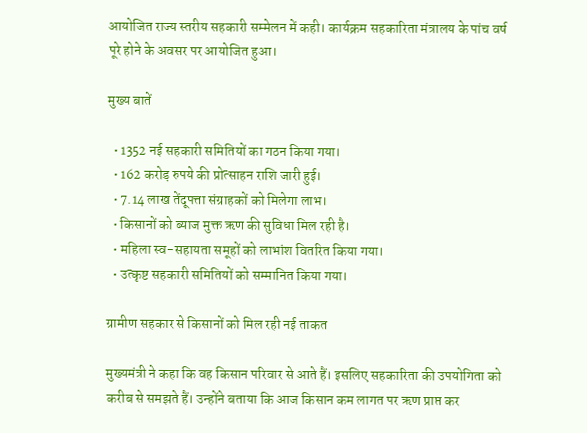आयोजित राज्य स्तरीय सहकारी सम्मेलन में कही। कार्यक्रम सहकारिता मंत्रालय के पांच वर्ष पूरे होने के अवसर पर आयोजित हुआ।

मुख्य बातें

  • 1352 नई सहकारी समितियों का गठन किया गया।
  • 162 करोड़ रुपये की प्रोत्साहन राशि जारी हुई।
  • 7.14 लाख तेंदूपत्ता संग्राहकों को मिलेगा लाभ।
  • किसानों को ब्याज मुक्त ऋण की सुविधा मिल रही है।
  • महिला स्व-सहायता समूहों को लाभांश वितरित किया गया।
  • उत्कृष्ट सहकारी समितियों को सम्मानित किया गया।

ग्रामीण सहकार से किसानों को मिल रही नई ताकत

मुख्यमंत्री ने कहा कि वह किसान परिवार से आते हैं। इसलिए सहकारिता की उपयोगिता को करीब से समझते हैं। उन्होंने बताया कि आज किसान कम लागत पर ऋण प्राप्त कर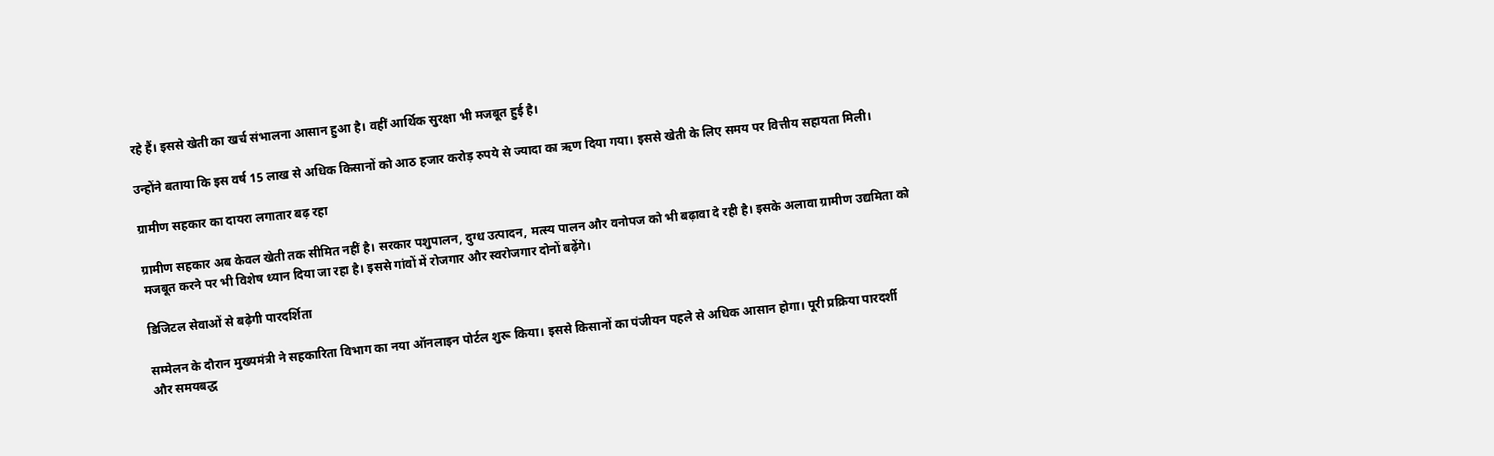रहे हैं। इससे खेती का खर्च संभालना आसान हुआ है। वहीं आर्थिक सुरक्षा भी मजबूत हुई है।

उन्होंने बताया कि इस वर्ष 15 लाख से अधिक किसानों को आठ हजार करोड़ रुपये से ज्यादा का ऋण दिया गया। इससे खेती के लिए समय पर वित्तीय सहायता मिली।

ग्रामीण सहकार का दायरा लगातार बढ़ रहा

ग्रामीण सहकार अब केवल खेती तक सीमित नहीं है। सरकार पशुपालन, दुग्ध उत्पादन, मत्स्य पालन और वनोपज को भी बढ़ावा दे रही है। इसके अलावा ग्रामीण उद्यमिता को मजबूत करने पर भी विशेष ध्यान दिया जा रहा है। इससे गांवों में रोजगार और स्वरोजगार दोनों बढ़ेंगे।

डिजिटल सेवाओं से बढ़ेगी पारदर्शिता

सम्मेलन के दौरान मुख्यमंत्री ने सहकारिता विभाग का नया ऑनलाइन पोर्टल शुरू किया। इससे किसानों का पंजीयन पहले से अधिक आसान होगा। पूरी प्रक्रिया पारदर्शी और समयबद्ध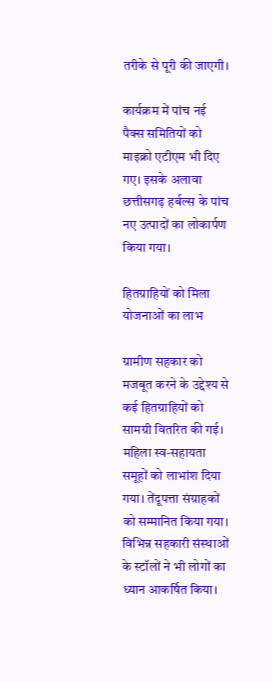तरीके से पूरी की जाएगी।

कार्यक्रम में पांच नई पैक्स समितियों को माइक्रो एटीएम भी दिए गए। इसके अलावा छत्तीसगढ़ हर्बल्स के पांच नए उत्पादों का लोकार्पण किया गया।

हितग्राहियों को मिला योजनाओं का लाभ

ग्रामीण सहकार को मजबूत करने के उद्देश्य से कई हितग्राहियों को सामग्री वितरित की गई। महिला स्व-सहायता समूहों को लाभांश दिया गया। तेंदूपत्ता संग्राहकों को सम्मानित किया गया। विभिन्न सहकारी संस्थाओं के स्टॉलों ने भी लोगों का ध्यान आकर्षित किया।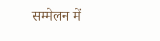सम्मेलन में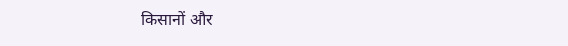किसानों और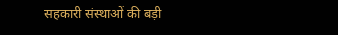सहकारी संस्थाओं की बड़ी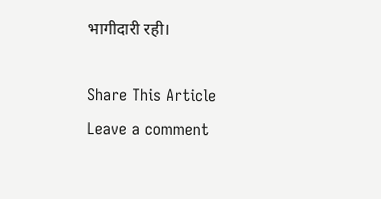भागीदारी रही।

Share This Article
Leave a comment